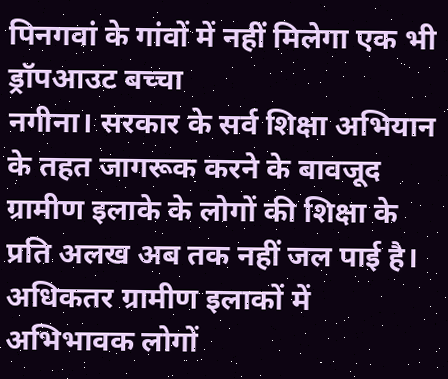पिनगवां के गांवों में नहीं मिलेगा एक भी ड्रॉपआउट बच्चा
नगीना। सरकार के सर्व शिक्षा अभियान के तहत जागरूक करने के बावजूद ग्रामीण इलाके के लोगों की शिक्षा के प्रति अलख अब तक नहीं जल पाई है। अधिकतर ग्रामीण इलाकों में अभिभावक लोगों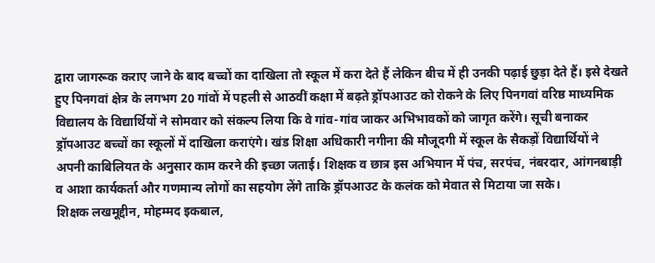द्वारा जागरूक कराए जाने के बाद बच्चों का दाखिला तो स्कूल में करा देते हैं लेकिन बीच में ही उनकी पढ़ाई छुड़ा देते हैं। इसे देखते हुए पिनगवां क्षेत्र के लगभग 20 गांवों में पहली से आठवीं कक्षा में बढ़ते ड्रॉपआउट को रोकने के लिए पिनगवां वरिष्ठ माध्यमिक विद्यालय के विद्यार्थियों ने सोमवार को संकल्प लिया कि वे गांव-गांव जाकर अभिभावकों को जागृत करेंगे। सूची बनाकर ड्रॉपआउट बच्चों का स्कूलों में दाखिला कराएंगे। खंड शिक्षा अधिकारी नगीना की मौजूदगी में स्कूल के सैकड़ों विद्यार्थियों ने अपनी काबिलियत के अनुसार काम करने की इच्छा जताई। शिक्षक व छात्र इस अभियान में पंच, सरपंच, नंबरदार, आंगनबाड़ी व आशा कार्यकर्ता और गणमान्य लोगों का सहयोग लेंगे ताकि ड्रॉपआउट के कलंक को मेवात से मिटाया जा सके।
शिक्षक लखमूद्दीन, मोहम्मद इकबाल,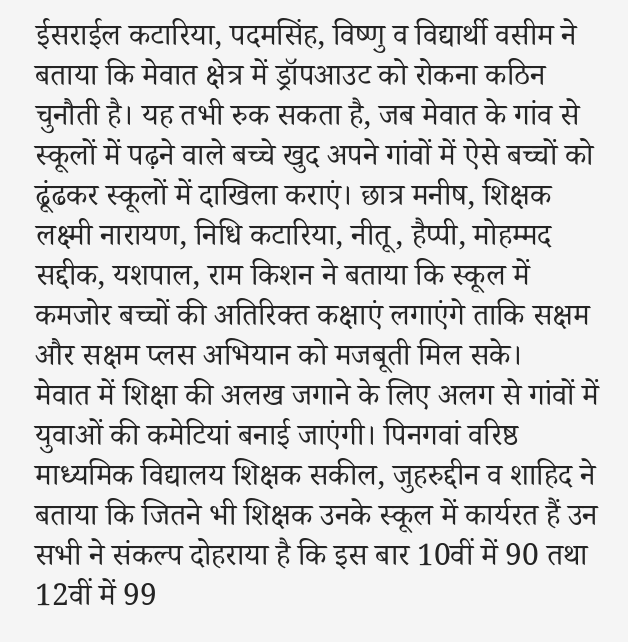ईसराईल कटारिया, पदमसिंह, विष्णु व विद्यार्थी वसीम ने बताया कि मेवात क्षेत्र में ड्रॉपआउट को रोकना कठिन चुनौती है। यह तभी रुक सकता है, जब मेवात के गांव से स्कूलों में पढ़ने वाले बच्चे खुद अपने गांवों में ऐसे बच्चों को ढूंढकर स्कूलों में दाखिला कराएं। छात्र मनीष, शिक्षक लक्ष्मी नारायण, निधि कटारिया, नीतू, हैप्पी, मोहम्मद सद्दीक, यशपाल, राम किशन ने बताया कि स्कूल में कमजोर बच्चों की अतिरिक्त कक्षाएं लगाएंगे ताकि सक्षम और सक्षम प्लस अभियान को मजबूती मिल सके।
मेवात में शिक्षा की अलख जगाने के लिए अलग से गांवों में युवाओं की कमेटियां बनाई जाएंगी। पिनगवां वरिष्ठ माध्यमिक विद्यालय शिक्षक सकील, जुहरुद्दीन व शाहिद ने बताया कि जितने भी शिक्षक उनके स्कूल में कार्यरत हैं उन सभी ने संकल्प दोहराया है कि इस बार 10वीं में 90 तथा 12वीं में 99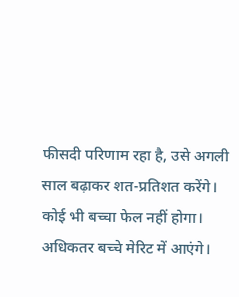फीसदी परिणाम रहा है, उसे अगली साल बढ़ाकर शत-प्रतिशत करेंगे। कोई भी बच्चा फेल नहीं होगा। अधिकतर बच्चे मेरिट में आएंगे।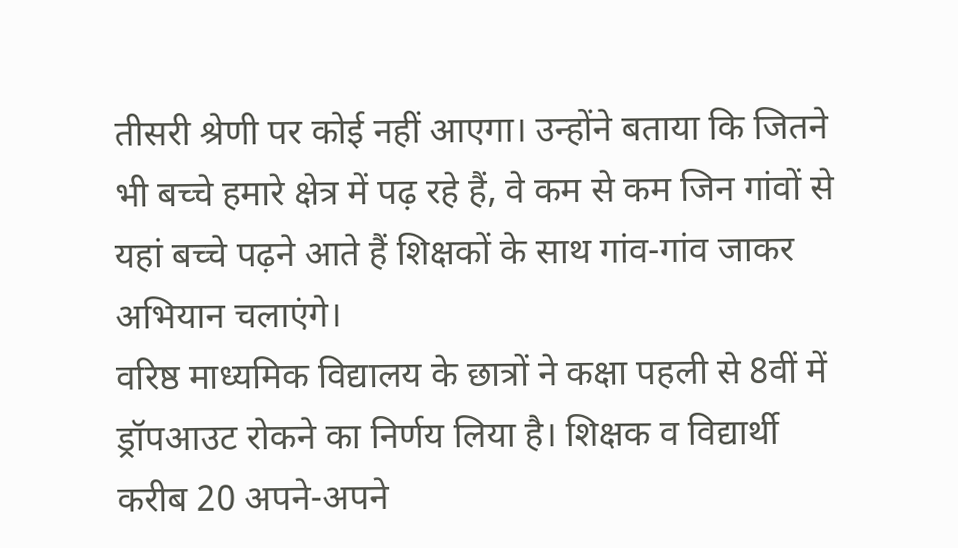तीसरी श्रेणी पर कोई नहीं आएगा। उन्होंने बताया कि जितने भी बच्चे हमारे क्षेत्र में पढ़ रहे हैं, वे कम से कम जिन गांवों से यहां बच्चे पढ़ने आते हैं शिक्षकों के साथ गांव-गांव जाकर अभियान चलाएंगे।
वरिष्ठ माध्यमिक विद्यालय के छात्रों ने कक्षा पहली से 8वीं में ड्रॉपआउट रोकने का निर्णय लिया है। शिक्षक व विद्यार्थी करीब 20 अपने-अपने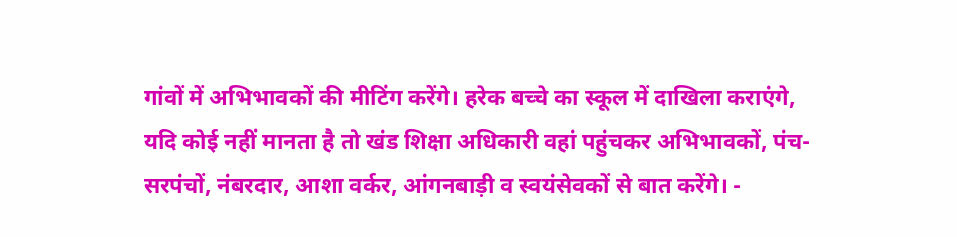गांवों में अभिभावकों की मीटिंग करेंगे। हरेक बच्चे का स्कूल में दाखिला कराएंगे, यदि कोई नहीं मानता है तो खंड शिक्षा अधिकारी वहां पहुंचकर अभिभावकों, पंच-सरपंचों, नंबरदार, आशा वर्कर, आंगनबाड़ी व स्वयंसेवकों से बात करेंगे। -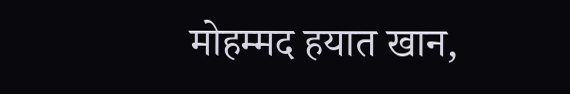मोहम्मद हयात खान,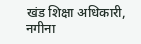खंड शिक्षा अधिकारी, नगीना